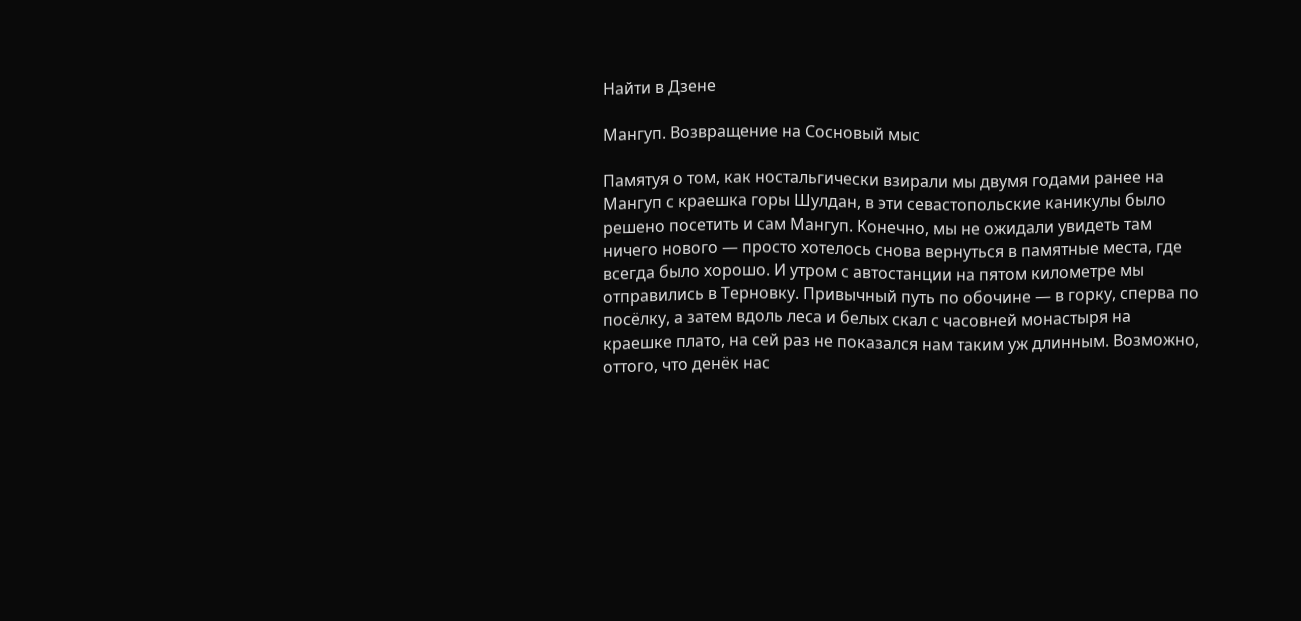Найти в Дзене

Мангуп. Возвращение на Сосновый мыс

Памятуя о том, как ностальгически взирали мы двумя годами ранее на Мангуп с краешка горы Шулдан, в эти севастопольские каникулы было решено посетить и сам Мангуп. Конечно, мы не ожидали увидеть там ничего нового — просто хотелось снова вернуться в памятные места, где всегда было хорошо. И утром с автостанции на пятом километре мы отправились в Терновку. Привычный путь по обочине — в горку, сперва по посёлку, а затем вдоль леса и белых скал с часовней монастыря на краешке плато, на сей раз не показался нам таким уж длинным. Возможно, оттого, что денёк нас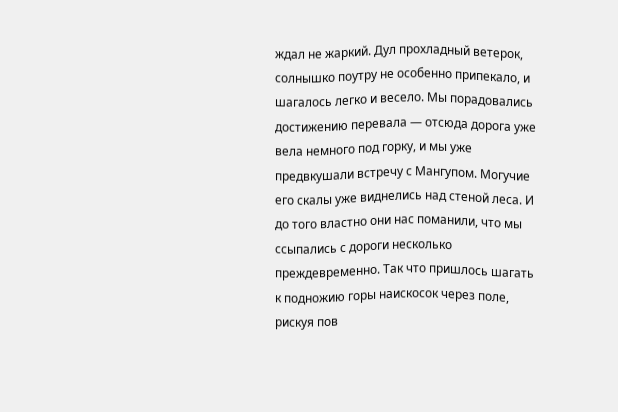ждал не жаркий. Дул прохладный ветерок, солнышко поутру не особенно припекало, и шагалось легко и весело. Мы порадовались достижению перевала — отсюда дорога уже вела немного под горку, и мы уже предвкушали встречу с Мангупом. Могучие его скалы уже виднелись над стеной леса. И до того властно они нас поманили, что мы ссыпались с дороги несколько преждевременно. Так что пришлось шагать к подножию горы наискосок через поле, рискуя пов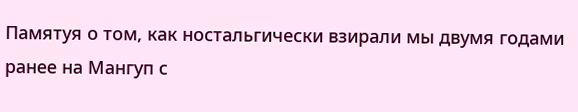Памятуя о том, как ностальгически взирали мы двумя годами ранее на Мангуп с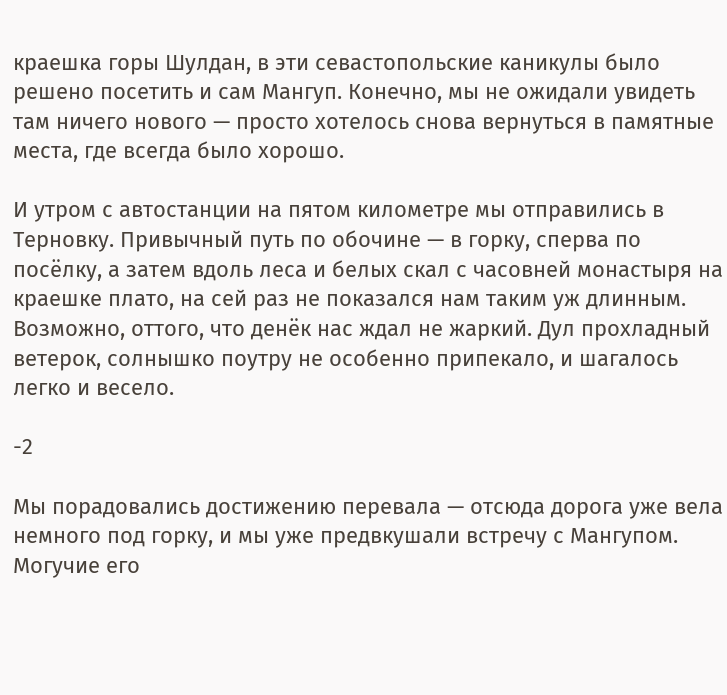краешка горы Шулдан, в эти севастопольские каникулы было решено посетить и сам Мангуп. Конечно, мы не ожидали увидеть там ничего нового — просто хотелось снова вернуться в памятные места, где всегда было хорошо.

И утром с автостанции на пятом километре мы отправились в Терновку. Привычный путь по обочине — в горку, сперва по посёлку, а затем вдоль леса и белых скал с часовней монастыря на краешке плато, на сей раз не показался нам таким уж длинным. Возможно, оттого, что денёк нас ждал не жаркий. Дул прохладный ветерок, солнышко поутру не особенно припекало, и шагалось легко и весело.

-2

Мы порадовались достижению перевала — отсюда дорога уже вела немного под горку, и мы уже предвкушали встречу с Мангупом. Могучие его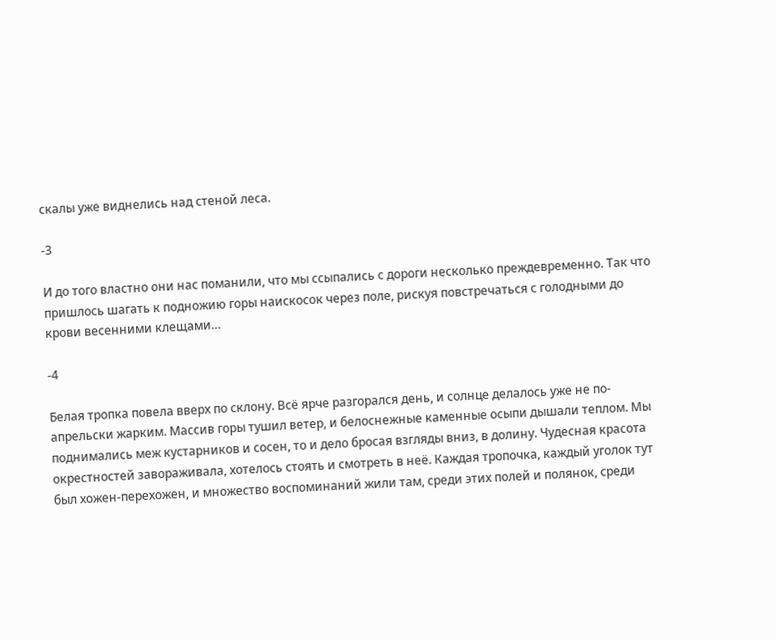скалы уже виднелись над стеной леса.

-3

И до того властно они нас поманили, что мы ссыпались с дороги несколько преждевременно. Так что пришлось шагать к подножию горы наискосок через поле, рискуя повстречаться с голодными до крови весенними клещами…

-4

Белая тропка повела вверх по склону. Всё ярче разгорался день, и солнце делалось уже не по-апрельски жарким. Массив горы тушил ветер, и белоснежные каменные осыпи дышали теплом. Мы поднимались меж кустарников и сосен, то и дело бросая взгляды вниз, в долину. Чудесная красота окрестностей завораживала, хотелось стоять и смотреть в неё. Каждая тропочка, каждый уголок тут был хожен-перехожен, и множество воспоминаний жили там, среди этих полей и полянок, среди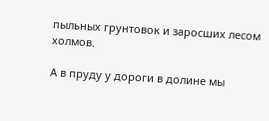пыльных грунтовок и заросших лесом холмов.

А в пруду у дороги в долине мы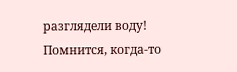разглядели воду! Помнится, когда-то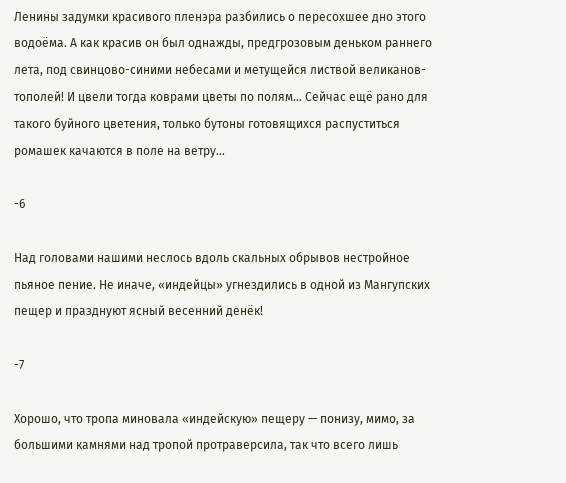Ленины задумки красивого пленэра разбились о пересохшее дно этого водоёма. А как красив он был однажды, предгрозовым деньком раннего лета, под свинцово-синими небесами и метущейся листвой великанов-тополей! И цвели тогда коврами цветы по полям… Сейчас ещё рано для такого буйного цветения, только бутоны готовящихся распуститься ромашек качаются в поле на ветру…

-6

Над головами нашими неслось вдоль скальных обрывов нестройное пьяное пение. Не иначе, «индейцы» угнездились в одной из Мангупских пещер и празднуют ясный весенний денёк!

-7

Хорошо, что тропа миновала «индейскую» пещеру — понизу, мимо, за большими камнями над тропой протраверсила, так что всего лишь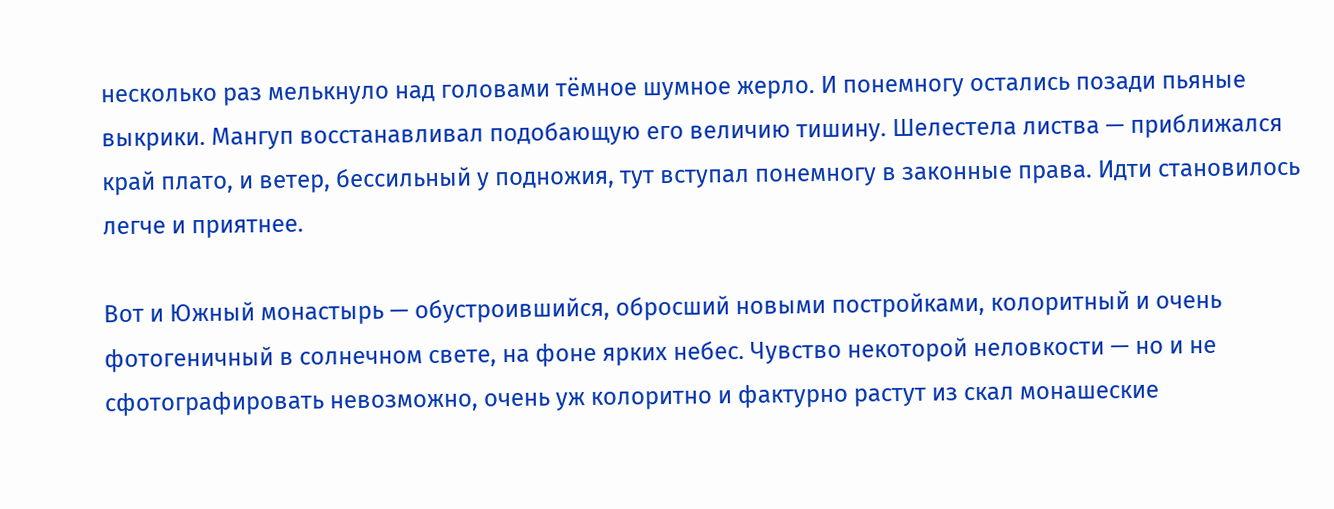несколько раз мелькнуло над головами тёмное шумное жерло. И понемногу остались позади пьяные выкрики. Мангуп восстанавливал подобающую его величию тишину. Шелестела листва — приближался край плато, и ветер, бессильный у подножия, тут вступал понемногу в законные права. Идти становилось легче и приятнее.

Вот и Южный монастырь — обустроившийся, обросший новыми постройками, колоритный и очень фотогеничный в солнечном свете, на фоне ярких небес. Чувство некоторой неловкости — но и не сфотографировать невозможно, очень уж колоритно и фактурно растут из скал монашеские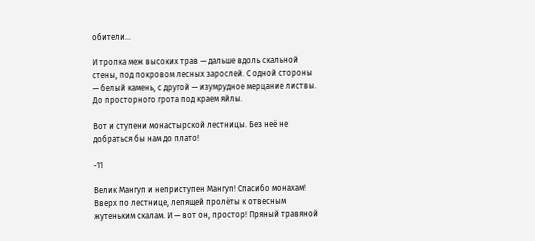обители…

И тропка меж высоких трав — дальше вдоль скальной стены, под покровом лесных зарослей. С одной стороны — белый камень, с другой — изумрудное мерцание листвы. До просторного грота под краем яйлы.

Вот и ступени монастырской лестницы. Без неё не добраться бы нам до плато!

-11

Велик Мангуп и неприступен Мангуп! Спасибо монахам! Вверх по лестнице, лепящей пролёты к отвесным жутеньким скалам. И — вот он, простор! Пряный травяной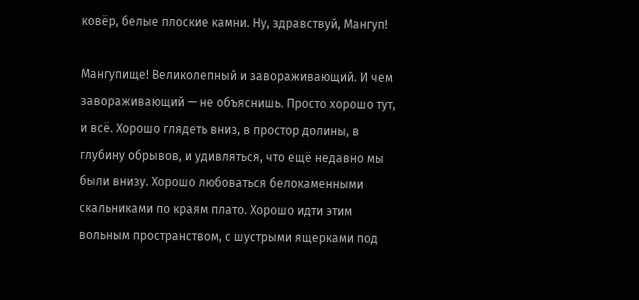ковёр, белые плоские камни. Ну, здравствуй, Мангуп!

Мангупище! Великолепный и завораживающий. И чем завораживающий — не объяснишь. Просто хорошо тут, и всё. Хорошо глядеть вниз, в простор долины, в глубину обрывов, и удивляться, что ещё недавно мы были внизу. Хорошо любоваться белокаменными скальниками по краям плато. Хорошо идти этим вольным пространством, с шустрыми ящерками под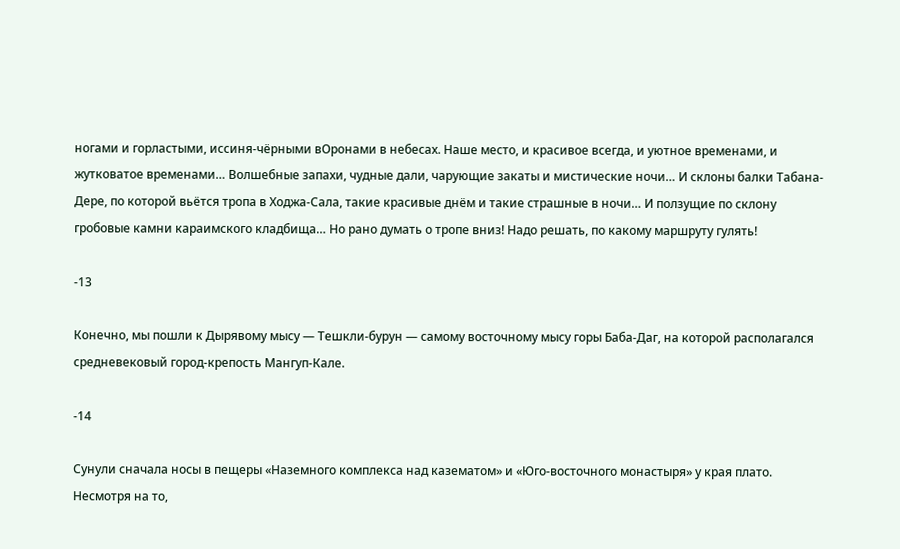ногами и горластыми, иссиня-чёрными вОронами в небесах. Наше место, и красивое всегда, и уютное временами, и жутковатое временами… Волшебные запахи, чудные дали, чарующие закаты и мистические ночи… И склоны балки Табана-Дере, по которой вьётся тропа в Ходжа-Сала, такие красивые днём и такие страшные в ночи… И ползущие по склону гробовые камни караимского кладбища… Но рано думать о тропе вниз! Надо решать, по какому маршруту гулять!

-13

Конечно, мы пошли к Дырявому мысу — Тешкли-бурун — самому восточному мысу горы Баба-Даг, на которой располагался средневековый город-крепость Мангуп-Кале.

-14

Сунули сначала носы в пещеры «Наземного комплекса над казематом» и «Юго-восточного монастыря» у края плато. Несмотря на то,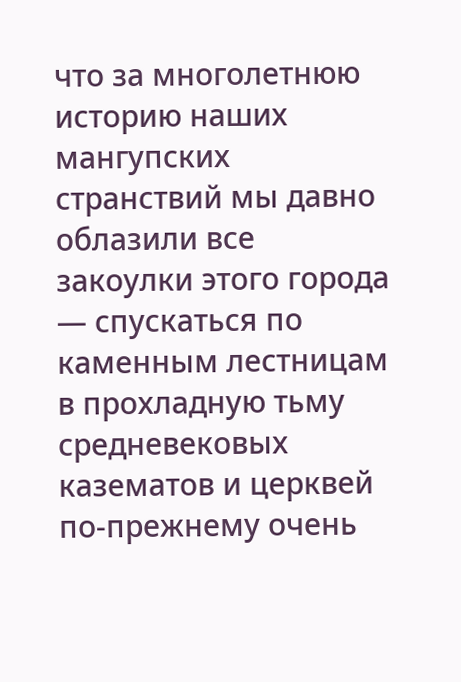что за многолетнюю историю наших мангупских странствий мы давно облазили все закоулки этого города — спускаться по каменным лестницам в прохладную тьму средневековых казематов и церквей по-прежнему очень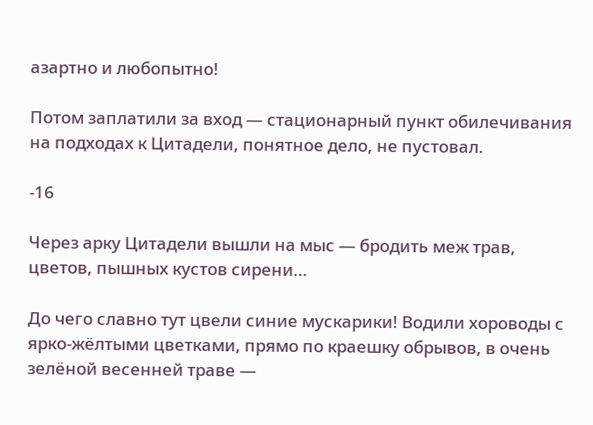азартно и любопытно!

Потом заплатили за вход — стационарный пункт обилечивания на подходах к Цитадели, понятное дело, не пустовал.

-16

Через арку Цитадели вышли на мыс — бродить меж трав, цветов, пышных кустов сирени…

До чего славно тут цвели синие мускарики! Водили хороводы с ярко-жёлтыми цветками, прямо по краешку обрывов, в очень зелёной весенней траве —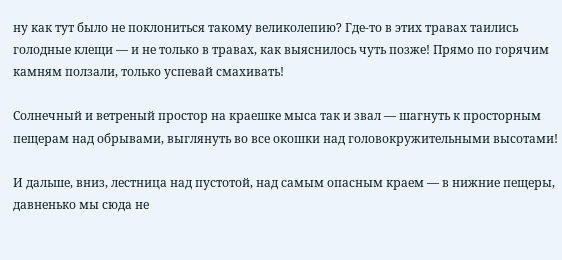ну как тут было не поклониться такому великолепию? Где-то в этих травах таились голодные клещи — и не только в травах, как выяснилось чуть позже! Прямо по горячим камням ползали, только успевай смахивать!

Солнечный и ветреный простор на краешке мыса так и звал — шагнуть к просторным пещерам над обрывами, выглянуть во все окошки над головокружительными высотами!

И дальше, вниз, лестница над пустотой, над самым опасным краем — в нижние пещеры, давненько мы сюда не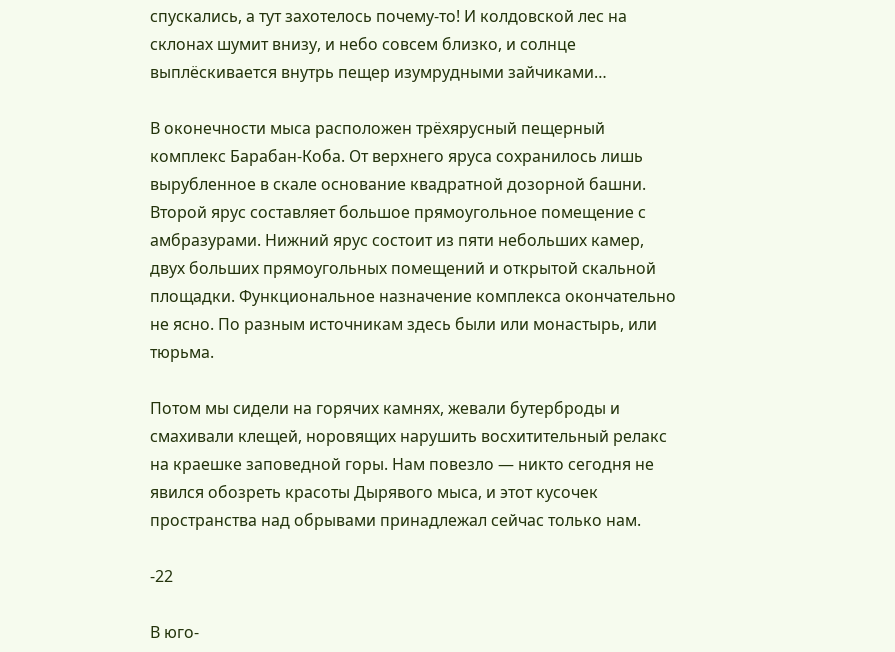спускались, а тут захотелось почему-то! И колдовской лес на склонах шумит внизу, и небо совсем близко, и солнце выплёскивается внутрь пещер изумрудными зайчиками…

В оконечности мыса расположен трёхярусный пещерный комплекс Барабан-Коба. От верхнего яруса сохранилось лишь вырубленное в скале основание квадратной дозорной башни. Второй ярус составляет большое прямоугольное помещение с амбразурами. Нижний ярус состоит из пяти небольших камер, двух больших прямоугольных помещений и открытой скальной площадки. Функциональное назначение комплекса окончательно не ясно. По разным источникам здесь были или монастырь, или тюрьма.

Потом мы сидели на горячих камнях, жевали бутерброды и смахивали клещей, норовящих нарушить восхитительный релакс на краешке заповедной горы. Нам повезло — никто сегодня не явился обозреть красоты Дырявого мыса, и этот кусочек пространства над обрывами принадлежал сейчас только нам.

-22

В юго-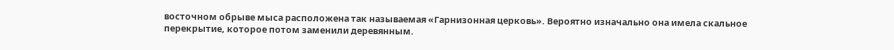восточном обрыве мыса расположена так называемая «Гарнизонная церковь». Вероятно изначально она имела скальное перекрытие, которое потом заменили деревянным.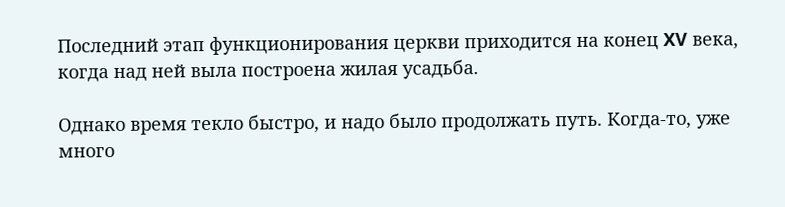Последний этап функционирования церкви приходится на конец XV века, когда над ней выла построена жилая усадьба.

Однако время текло быстро, и надо было продолжать путь. Когда-то, уже много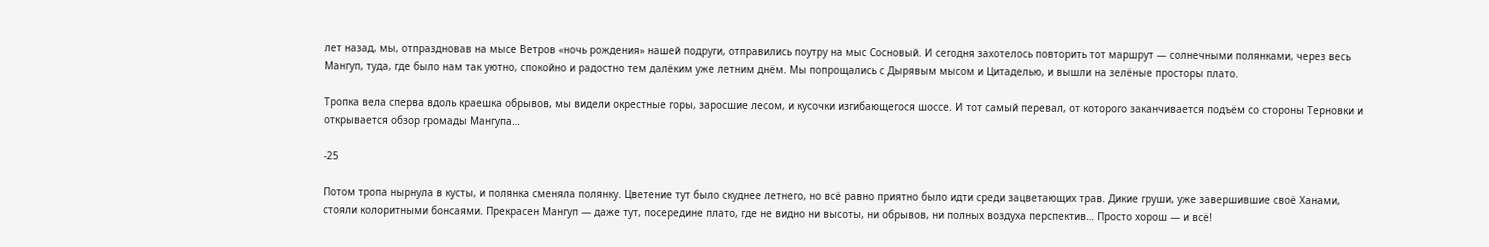лет назад, мы, отпраздновав на мысе Ветров «ночь рождения» нашей подруги, отправились поутру на мыс Сосновый. И сегодня захотелось повторить тот маршрут — солнечными полянками, через весь Мангуп, туда, где было нам так уютно, спокойно и радостно тем далёким уже летним днём. Мы попрощались с Дырявым мысом и Цитаделью, и вышли на зелёные просторы плато.

Тропка вела сперва вдоль краешка обрывов, мы видели окрестные горы, заросшие лесом, и кусочки изгибающегося шоссе. И тот самый перевал, от которого заканчивается подъём со стороны Терновки и открывается обзор громады Мангупа…

-25

Потом тропа нырнула в кусты, и полянка сменяла полянку. Цветение тут было скуднее летнего, но всё равно приятно было идти среди зацветающих трав. Дикие груши, уже завершившие своё Ханами, стояли колоритными бонсаями. Прекрасен Мангуп — даже тут, посередине плато, где не видно ни высоты, ни обрывов, ни полных воздуха перспектив… Просто хорош — и всё!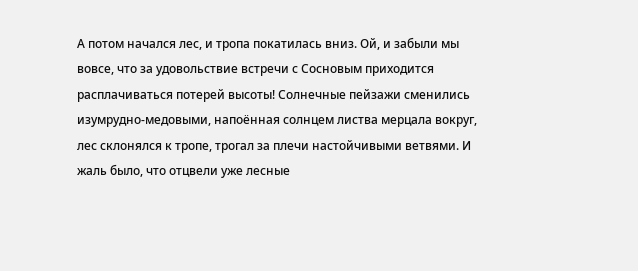А потом начался лес, и тропа покатилась вниз. Ой, и забыли мы вовсе, что за удовольствие встречи с Сосновым приходится расплачиваться потерей высоты! Солнечные пейзажи сменились изумрудно-медовыми, напоённая солнцем листва мерцала вокруг, лес склонялся к тропе, трогал за плечи настойчивыми ветвями. И жаль было, что отцвели уже лесные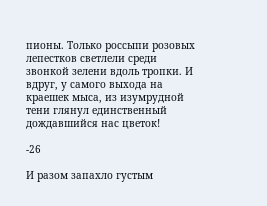пионы. Только россыпи розовых лепестков светлели среди звонкой зелени вдоль тропки. И вдруг, у самого выхода на краешек мыса, из изумрудной тени глянул единственный дождавшийся нас цветок!

-26

И разом запахло густым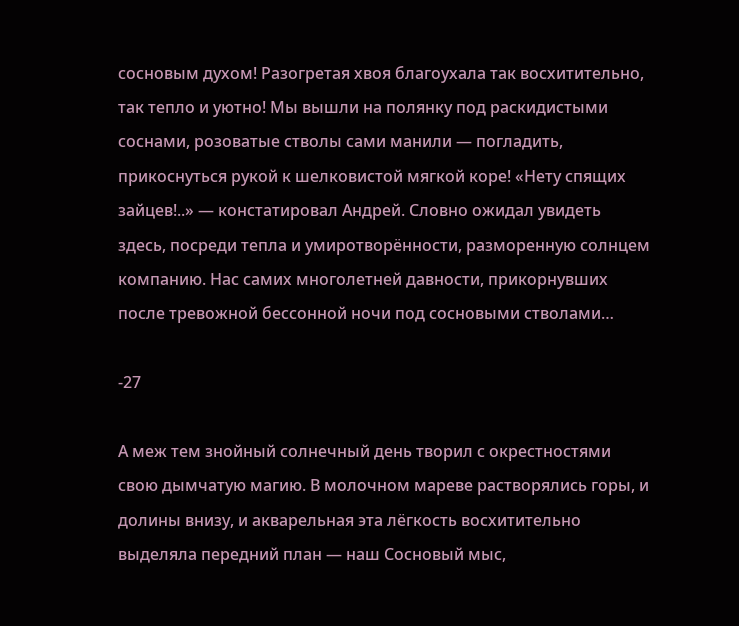сосновым духом! Разогретая хвоя благоухала так восхитительно, так тепло и уютно! Мы вышли на полянку под раскидистыми соснами, розоватые стволы сами манили — погладить, прикоснуться рукой к шелковистой мягкой коре! «Нету спящих зайцев!..» — констатировал Андрей. Словно ожидал увидеть здесь, посреди тепла и умиротворённости, разморенную солнцем компанию. Нас самих многолетней давности, прикорнувших после тревожной бессонной ночи под сосновыми стволами…

-27

А меж тем знойный солнечный день творил с окрестностями свою дымчатую магию. В молочном мареве растворялись горы, и долины внизу, и акварельная эта лёгкость восхитительно выделяла передний план — наш Сосновый мыс,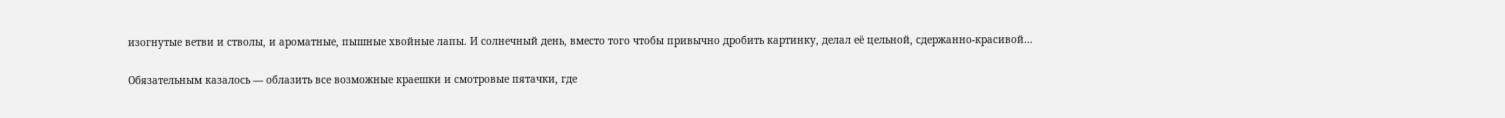изогнутые ветви и стволы, и ароматные, пышные хвойные лапы. И солнечный день, вместо того чтобы привычно дробить картинку, делал её цельной, сдержанно-красивой…

Обязательным казалось — облазить все возможные краешки и смотровые пятачки, где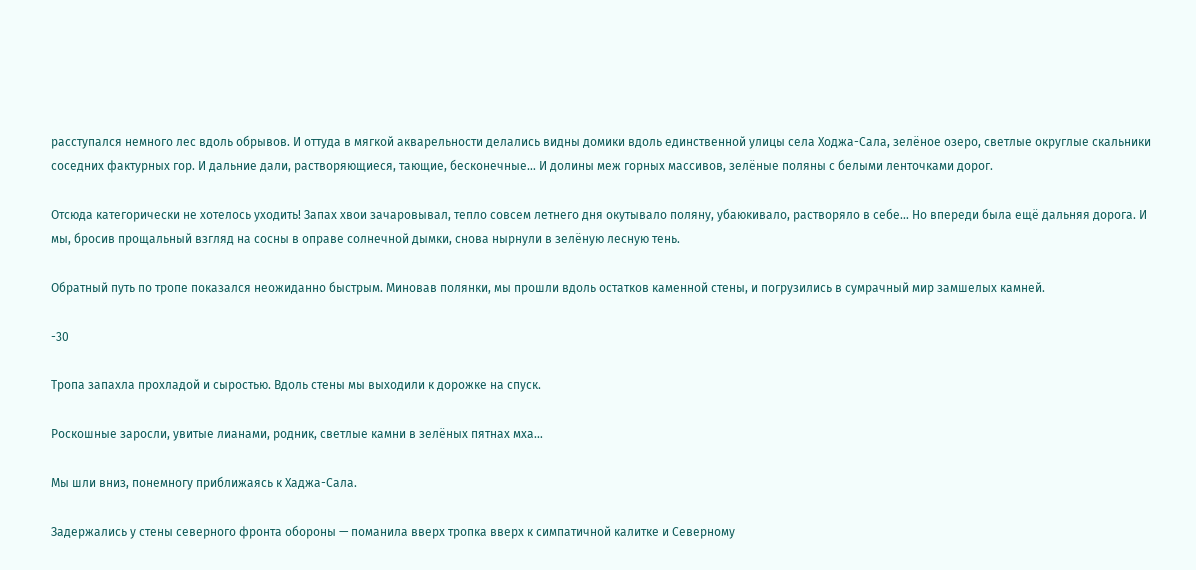расступался немного лес вдоль обрывов. И оттуда в мягкой акварельности делались видны домики вдоль единственной улицы села Ходжа-Сала, зелёное озеро, светлые округлые скальники соседних фактурных гор. И дальние дали, растворяющиеся, тающие, бесконечные… И долины меж горных массивов, зелёные поляны с белыми ленточками дорог.

Отсюда категорически не хотелось уходить! Запах хвои зачаровывал, тепло совсем летнего дня окутывало поляну, убаюкивало, растворяло в себе… Но впереди была ещё дальняя дорога. И мы, бросив прощальный взгляд на сосны в оправе солнечной дымки, снова нырнули в зелёную лесную тень.

Обратный путь по тропе показался неожиданно быстрым. Миновав полянки, мы прошли вдоль остатков каменной стены, и погрузились в сумрачный мир замшелых камней.

-30

Тропа запахла прохладой и сыростью. Вдоль стены мы выходили к дорожке на спуск.

Роскошные заросли, увитые лианами, родник, светлые камни в зелёных пятнах мха…

Мы шли вниз, понемногу приближаясь к Хаджа-Сала.

Задержались у стены северного фронта обороны — поманила вверх тропка вверх к симпатичной калитке и Северному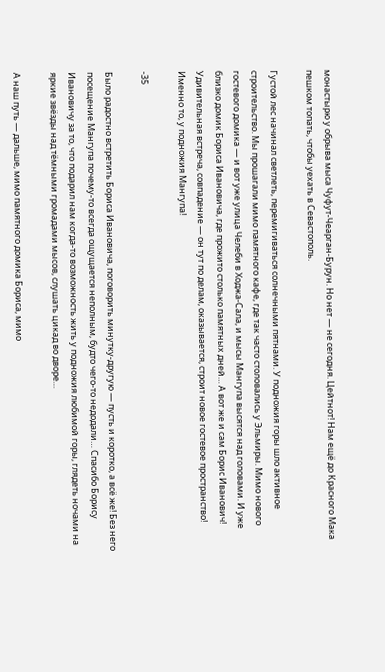монастырю у обрыва мыса Чуфут-Чеарган-Бурун. Но нет — не сегодня. Цейтнот! Нам ещё до Красного Мака пешком топать, чтобы уехать в Севастополь.

Густой лес начинал светлеть, перемигиваться солнечными пятнами. У подножия горы шло активное строительство. Мы прошагали мимо памятного кафе, где так часто столовались у Эльмиры. Мимо нового гостевого домика — и вот уже улица Челеби в Ходжа-Сала, и мысы Мангупа высятся над головами. И уже близко домик Бориса Ивановича, где прожито столько памятных дней… А вот же и сам Борис Иванович! Удивительная встреча, совпадение — он тут по делам, оказывается, строит новое гостевое пространство! Именно то, у подножия Мангупа!

-35

Было радостно встретить Бориса Ивановича, поговорить минутку-другую — пусть и коротко, а всё же! Без него посещение Мангупа почему-то всегда ощущается неполным, будто чего-то недодали… Спасибо Борису Ивановичу за то, что подарил нам когда-то возможность жить у подножия любимой горы, глядеть ночами на яркие звёзды над тёмными громадами мысов, слушать цикад во дворе…

А наш путь — дальше, мимо памятного домика Бориса, мимо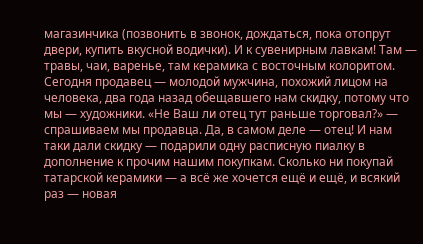магазинчика (позвонить в звонок, дождаться, пока отопрут двери, купить вкусной водички). И к сувенирным лавкам! Там — травы, чаи, варенье, там керамика с восточным колоритом. Сегодня продавец — молодой мужчина, похожий лицом на человека, два года назад обещавшего нам скидку, потому что мы — художники. «Не Ваш ли отец тут раньше торговал?» — спрашиваем мы продавца. Да, в самом деле — отец! И нам таки дали скидку — подарили одну расписную пиалку в дополнение к прочим нашим покупкам. Сколько ни покупай татарской керамики — а всё же хочется ещё и ещё, и всякий раз — новая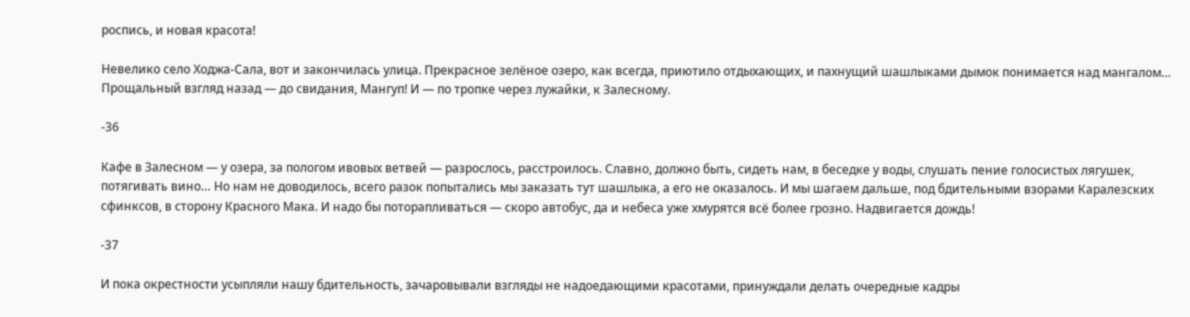роспись, и новая красота!

Невелико село Ходжа-Сала, вот и закончилась улица. Прекрасное зелёное озеро, как всегда, приютило отдыхающих, и пахнущий шашлыками дымок понимается над мангалом… Прощальный взгляд назад — до свидания, Мангуп! И — по тропке через лужайки, к Залесному.

-36

Кафе в Залесном — у озера, за пологом ивовых ветвей — разрослось, расстроилось. Славно, должно быть, сидеть нам, в беседке у воды, слушать пение голосистых лягушек, потягивать вино… Но нам не доводилось, всего разок попытались мы заказать тут шашлыка, а его не оказалось. И мы шагаем дальше, под бдительными взорами Каралезских сфинксов, в сторону Красного Мака. И надо бы поторапливаться — скоро автобус, да и небеса уже хмурятся всё более грозно. Надвигается дождь!

-37

И пока окрестности усыпляли нашу бдительность, зачаровывали взгляды не надоедающими красотами, принуждали делать очередные кадры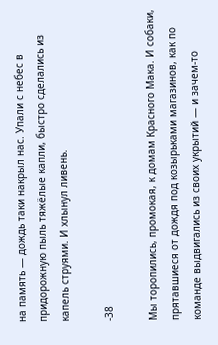на память — дождь таки накрыл нас. Упали с небес в придорожную пыль тяжёлые капли, быстро сделались из капель струями. И хлынул ливень.

-38

Мы торопились, промокая, к домам Красного Мака. И собаки, прятавшиеся от дождя под козырьками магазинов, как по команде выдвигались из своих укрытий — и зачем-то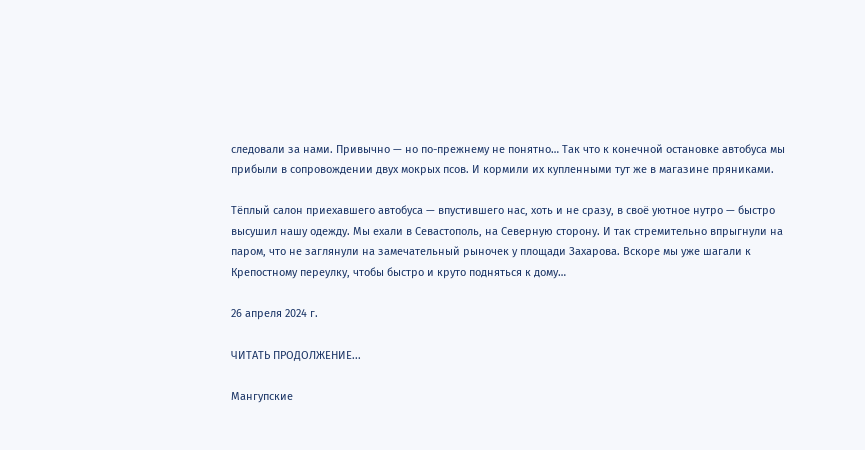следовали за нами. Привычно — но по-прежнему не понятно… Так что к конечной остановке автобуса мы прибыли в сопровождении двух мокрых псов. И кормили их купленными тут же в магазине пряниками.

Тёплый салон приехавшего автобуса — впустившего нас, хоть и не сразу, в своё уютное нутро — быстро высушил нашу одежду. Мы ехали в Севастополь, на Северную сторону. И так стремительно впрыгнули на паром, что не заглянули на замечательный рыночек у площади Захарова. Вскоре мы уже шагали к Крепостному переулку, чтобы быстро и круто подняться к дому…

26 апреля 2024 г.

ЧИТАТЬ ПРОДОЛЖЕНИЕ...

Мангупские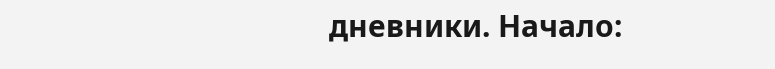дневники. Начало: